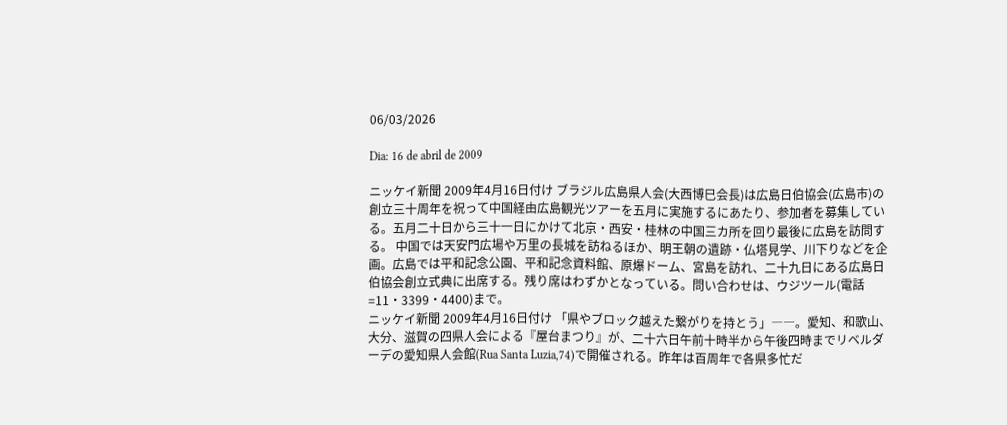06/03/2026

Dia: 16 de abril de 2009

ニッケイ新聞 2009年4月16日付け ブラジル広島県人会(大西博巳会長)は広島日伯協会(広島市)の創立三十周年を祝って中国経由広島観光ツアーを五月に実施するにあたり、参加者を募集している。五月二十日から三十一日にかけて北京・西安・桂林の中国三カ所を回り最後に広島を訪問する。 中国では天安門広場や万里の長城を訪ねるほか、明王朝の遺跡・仏塔見学、川下りなどを企画。広島では平和記念公園、平和記念資料館、原爆ドーム、宮島を訪れ、二十九日にある広島日伯協会創立式典に出席する。残り席はわずかとなっている。問い合わせは、ウジツール(電話=11・3399・4400)まで。
ニッケイ新聞 2009年4月16日付け 「県やブロック越えた繋がりを持とう」――。愛知、和歌山、大分、滋賀の四県人会による『屋台まつり』が、二十六日午前十時半から午後四時までリベルダーデの愛知県人会館(Rua Santa Luzia,74)で開催される。昨年は百周年で各県多忙だ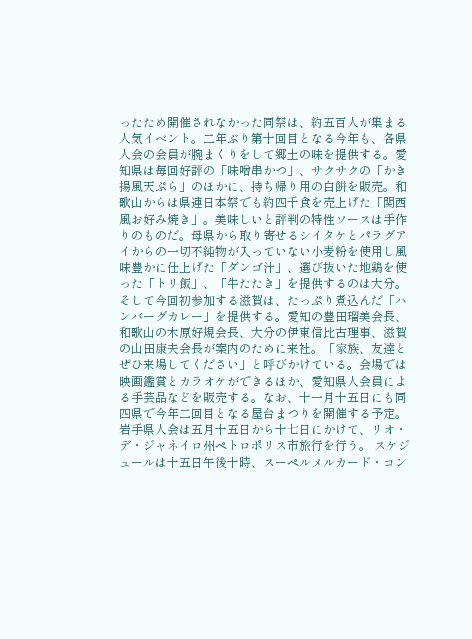ったため開催されなかった同祭は、約五百人が集まる人気イベント。二年ぶり第十回目となる今年も、各県人会の会員が腕まくりをして郷土の味を提供する。愛知県は毎回好評の「味噌串かつ」、サクサクの「かき揚風天ぷら」のほかに、持ち帰り用の白餅を販売。和歌山からは県連日本祭でも約四千食を売上げた「関西風お好み焼き」。美味しいと評判の特性ソースは手作りのものだ。母県から取り寄せるシイタケとパラグアイからの一切不純物が入っていない小麦粉を使用し風味豊かに仕上げた「ダンゴ汁」、選び抜いた地鶏を使った「トリ飯」、「牛たたき」を提供するのは大分。そして今回初参加する滋賀は、たっぷり煮込んだ「ハンバーグカレー」を提供する。愛知の豊田瑠美会長、和歌山の木原好規会長、大分の伊東信比古理事、滋賀の山田康夫会長が案内のために来社。「家族、友達とぜひ来場してください」と呼びかけている。会場では映画鑑賞とカラオケができるほか、愛知県人会員による手芸品などを販売する。なお、十一月十五日にも同四県で今年二回目となる屋台まつりを開催する予定。
岩手県人会は五月十五日から十七日にかけて、リオ・デ・ジャネイロ州ペトロポリス市旅行を行う。 スケジュールは十五日午後十時、スーペルメルカード・コン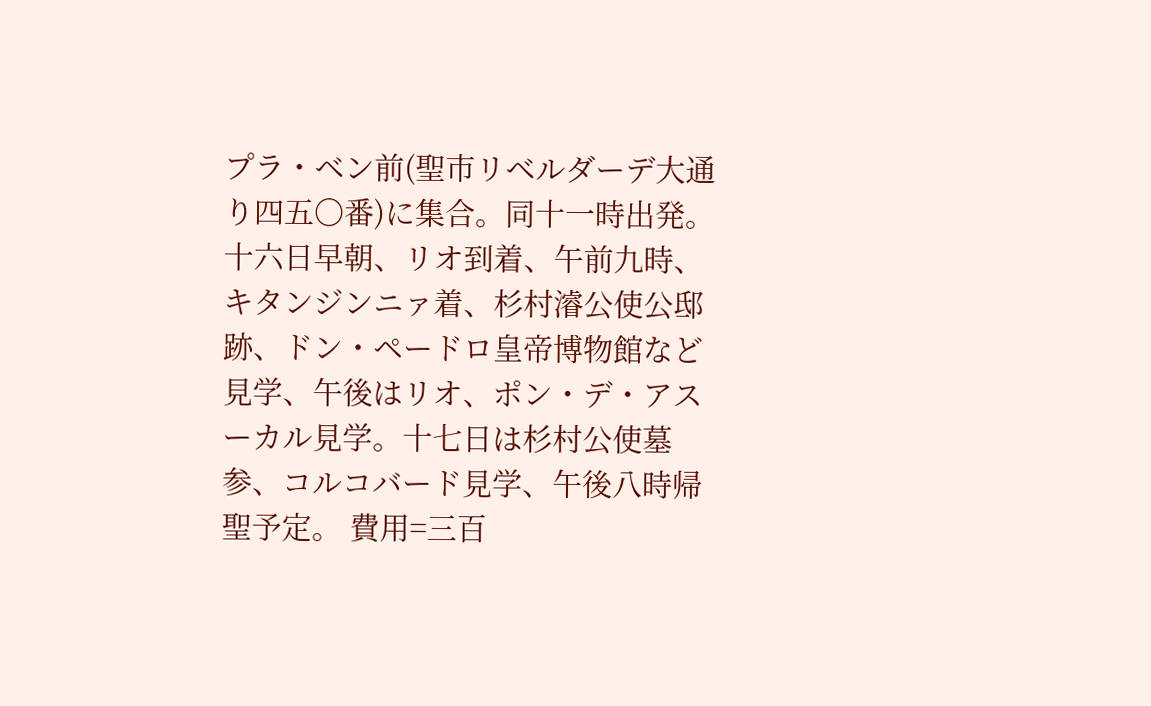プラ・ベン前(聖市リベルダーデ大通り四五〇番)に集合。同十一時出発。十六日早朝、リオ到着、午前九時、キタンジンニァ着、杉村濬公使公邸跡、ドン・ペードロ皇帝博物館など見学、午後はリオ、ポン・デ・アスーカル見学。十七日は杉村公使墓参、コルコバード見学、午後八時帰聖予定。 費用=三百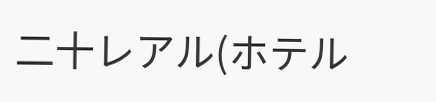二十レアル(ホテル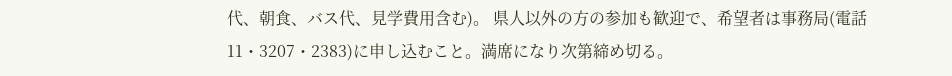代、朝食、バス代、見学費用含む)。 県人以外の方の参加も歓迎で、希望者は事務局(電話11・3207・2383)に申し込むこと。満席になり次第締め切る。